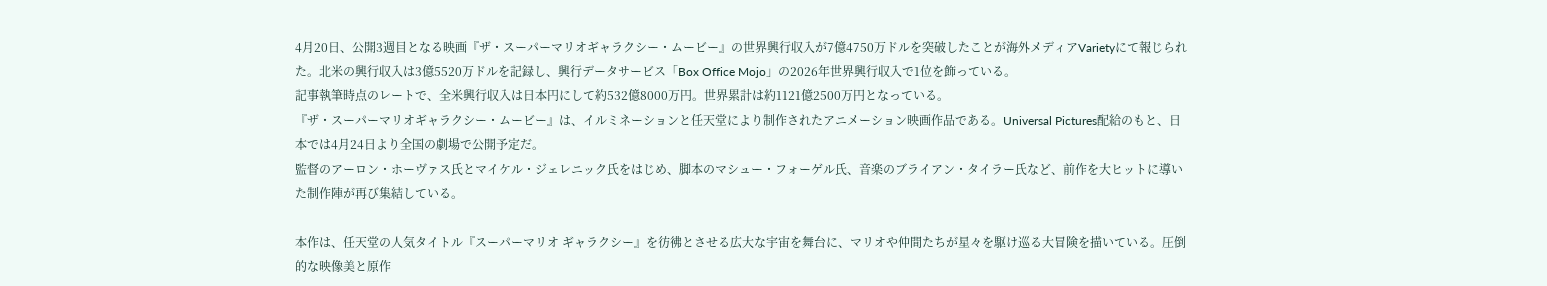4月20日、公開3週目となる映画『ザ・スーパーマリオギャラクシー・ムービー』の世界興行収入が7億4750万ドルを突破したことが海外メディアVarietyにて報じられた。北米の興行収入は3億5520万ドルを記録し、興行データサービス「Box Office Mojo」の2026年世界興行収入で1位を飾っている。
記事執筆時点のレートで、全米興行収入は日本円にして約532億8000万円。世界累計は約1121億2500万円となっている。
『ザ・スーパーマリオギャラクシー・ムービー』は、イルミネーションと任天堂により制作されたアニメーション映画作品である。Universal Pictures配給のもと、日本では4月24日より全国の劇場で公開予定だ。
監督のアーロン・ホーヴァス氏とマイケル・ジェレニック氏をはじめ、脚本のマシュー・フォーゲル氏、音楽のブライアン・タイラー氏など、前作を大ヒットに導いた制作陣が再び集結している。

本作は、任天堂の人気タイトル『スーパーマリオ ギャラクシー』を彷彿とさせる広大な宇宙を舞台に、マリオや仲間たちが星々を駆け巡る大冒険を描いている。圧倒的な映像美と原作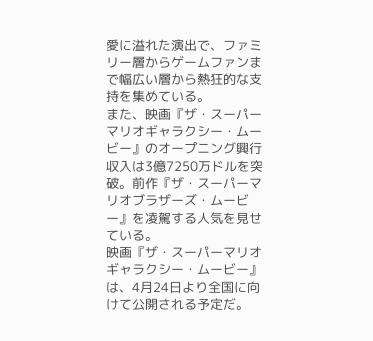愛に溢れた演出で、ファミリー層からゲームファンまで幅広い層から熱狂的な支持を集めている。
また、映画『ザ・スーパーマリオギャラクシー・ムービー』のオープニング興行収入は3億7250万ドルを突破。前作『ザ・スーパーマリオブラザーズ・ムービー』を凌駕する人気を見せている。
映画『ザ・スーパーマリオギャラクシー・ムービー』は、4月24日より全国に向けて公開される予定だ。